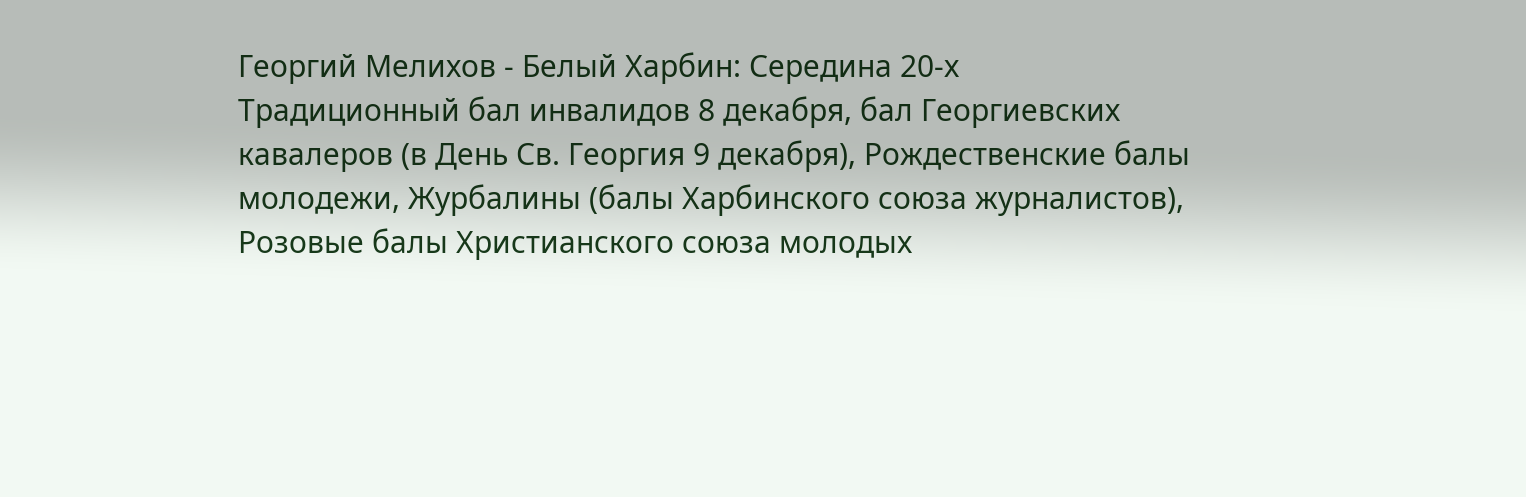Георгий Мелихов - Белый Харбин: Середина 20-х
Традиционный бал инвалидов 8 декабря, бал Георгиевских кавалеров (в День Св. Георгия 9 декабря), Рождественские балы молодежи, Журбалины (балы Харбинского союза журналистов), Розовые балы Христианского союза молодых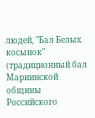людей, "Бал Белых косынок" (традиционный бал Мариинской общины Российского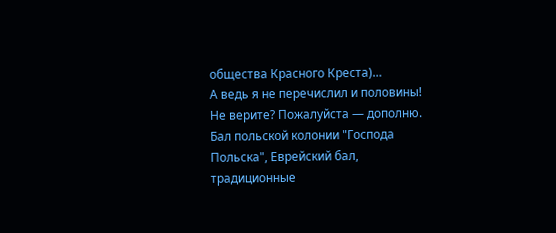общества Красного Креста)…
А ведь я не перечислил и половины!
Не верите? Пожалуйста — дополню.
Бал польской колонии "Господа Польска", Еврейский бал, традиционные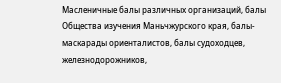Масленичные балы различных организаций, балы Общества изучения Маньчжурского края, балы-маскарады ориенталистов, балы судоходцев, железнодорожников,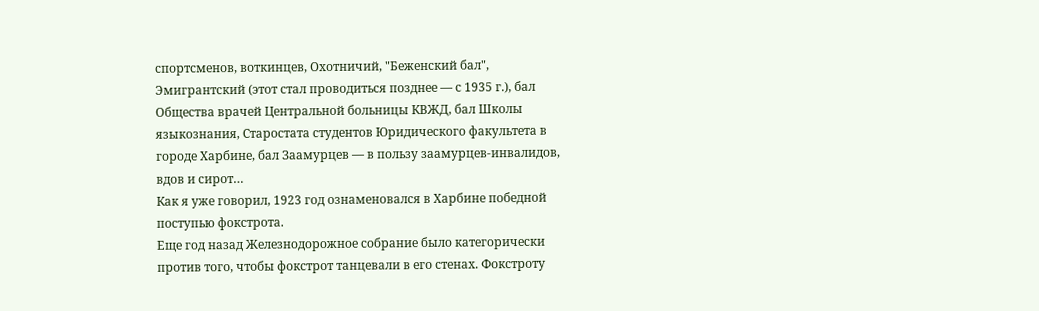спортсменов, воткинцев, Охотничий, "Беженский бал", Эмигрантский (этот стал проводиться позднее — с 1935 г.), бал Общества врачей Центральной больницы КВЖД, бал Школы языкознания, Старостата студентов Юридического факультета в городе Харбине, бал Заамурцев — в пользу заамурцев-инвалидов, вдов и сирот…
Как я уже говорил, 1923 год ознаменовался в Харбине победной поступью фокстрота.
Еще год назад Железнодорожное собрание было категорически против того, чтобы фокстрот танцевали в его стенах. Фокстроту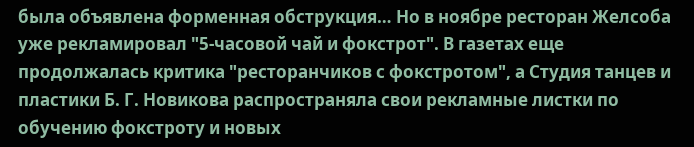была объявлена форменная обструкция… Но в ноябре ресторан Желсоба уже рекламировал "5-часовой чай и фокстрот". В газетах еще продолжалась критика "ресторанчиков с фокстротом", а Студия танцев и пластики Б. Г. Новикова распространяла свои рекламные листки по обучению фокстроту и новых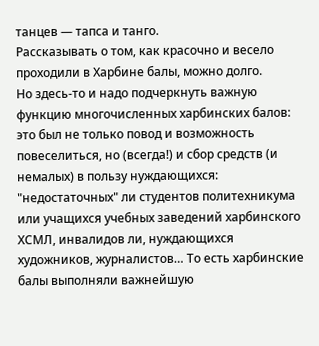танцев — тапса и танго.
Рассказывать о том, как красочно и весело проходили в Харбине балы, можно долго.
Но здесь-то и надо подчеркнуть важную функцию многочисленных харбинских балов: это был не только повод и возможность повеселиться, но (всегда!) и сбор средств (и немалых) в пользу нуждающихся: "недостаточных" ли студентов политехникума или учащихся учебных заведений харбинского ХСМЛ, инвалидов ли, нуждающихся художников, журналистов… То есть харбинские балы выполняли важнейшую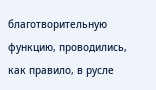благотворительную функцию, проводились, как правило, в русле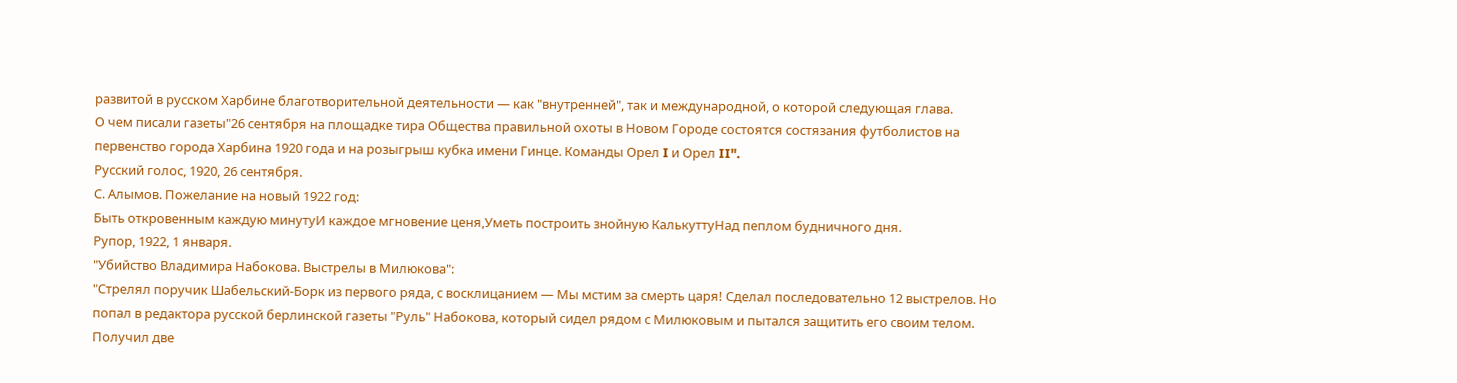развитой в русском Харбине благотворительной деятельности — как "внутренней", так и международной, о которой следующая глава.
О чем писали газеты"26 сентября на площадке тира Общества правильной охоты в Новом Городе состоятся состязания футболистов на первенство города Харбина 1920 года и на розыгрыш кубка имени Гинце. Команды Орел I и Орел II".
Русский голос, 1920, 26 сентября.
С. Алымов. Пожелание на новый 1922 год:
Быть откровенным каждую минутуИ каждое мгновение ценя,Уметь построить знойную КалькуттуНад пеплом будничного дня.
Рупор, 1922, 1 января.
"Убийство Владимира Набокова. Выстрелы в Милюкова":
"Стрелял поручик Шабельский-Борк из первого ряда, с восклицанием — Мы мстим за смерть царя! Сделал последовательно 12 выстрелов. Но попал в редактора русской берлинской газеты "Руль" Набокова, который сидел рядом с Милюковым и пытался защитить его своим телом. Получил две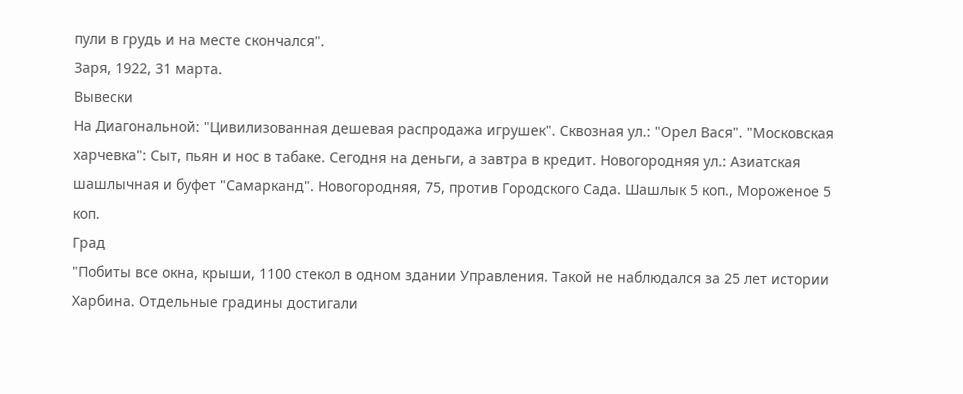пули в грудь и на месте скончался".
Заря, 1922, 31 марта.
Вывески
На Диагональной: "Цивилизованная дешевая распродажа игрушек". Сквозная ул.: "Орел Вася". "Московская харчевка": Сыт, пьян и нос в табаке. Сегодня на деньги, а завтра в кредит. Новогородняя ул.: Азиатская шашлычная и буфет "Самарканд". Новогородняя, 75, против Городского Сада. Шашлык 5 коп., Мороженое 5 коп.
Град
"Побиты все окна, крыши, 1100 стекол в одном здании Управления. Такой не наблюдался за 25 лет истории Харбина. Отдельные градины достигали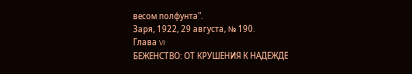весом полфунта".
Заря, 1922, 29 августа, № 190.
Глава VI
БЕЖЕНСТВО: ОТ КРУШЕНИЯ К НАДЕЖДЕ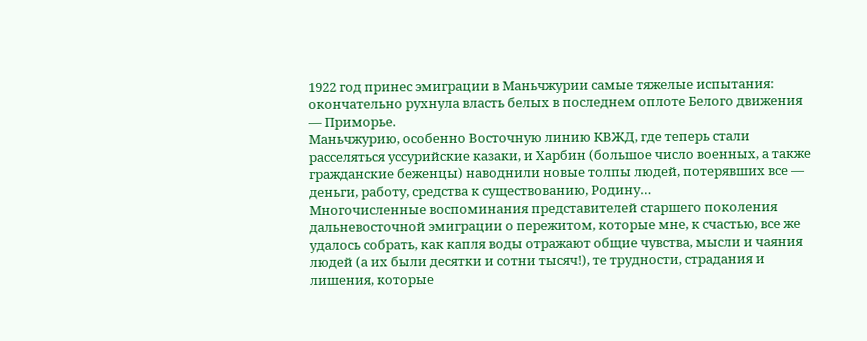1922 год принес эмиграции в Маньчжурии самые тяжелые испытания: окончательно рухнула власть белых в последнем оплоте Белого движения — Приморье.
Маньчжурию, особенно Восточную линию КВЖД, где теперь стали расселяться уссурийские казаки, и Харбин (большое число военных, а также гражданские беженцы) наводнили новые толпы людей, потерявших все — деньги, работу, средства к существованию, Родину…
Многочисленные воспоминания представителей старшего поколения дальневосточной эмиграции о пережитом, которые мне, к счастью, все же удалось собрать, как капля воды отражают общие чувства, мысли и чаяния людей (а их были десятки и сотни тысяч!), те трудности, страдания и лишения, которые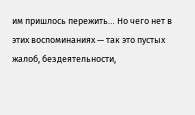им пришлось пережить… Но чего нет в этих воспоминаниях — так это пустых жалоб, бездеятельности,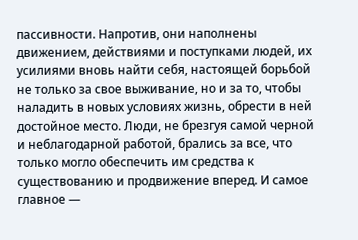пассивности. Напротив, они наполнены движением, действиями и поступками людей, их усилиями вновь найти себя, настоящей борьбой не только за свое выживание, но и за то, чтобы наладить в новых условиях жизнь, обрести в ней достойное место. Люди, не брезгуя самой черной и неблагодарной работой, брались за все, что только могло обеспечить им средства к существованию и продвижение вперед. И самое главное —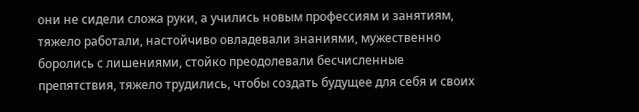они не сидели сложа руки, а учились новым профессиям и занятиям, тяжело работали, настойчиво овладевали знаниями, мужественно боролись с лишениями, стойко преодолевали бесчисленные препятствия, тяжело трудились, чтобы создать будущее для себя и своих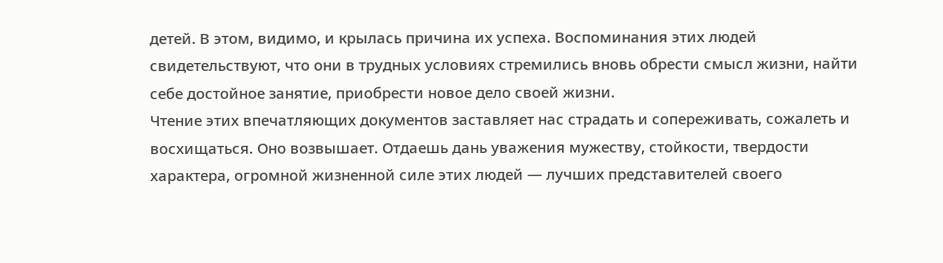детей. В этом, видимо, и крылась причина их успеха. Воспоминания этих людей свидетельствуют, что они в трудных условиях стремились вновь обрести смысл жизни, найти себе достойное занятие, приобрести новое дело своей жизни.
Чтение этих впечатляющих документов заставляет нас страдать и сопереживать, сожалеть и восхищаться. Оно возвышает. Отдаешь дань уважения мужеству, стойкости, твердости характера, огромной жизненной силе этих людей — лучших представителей своего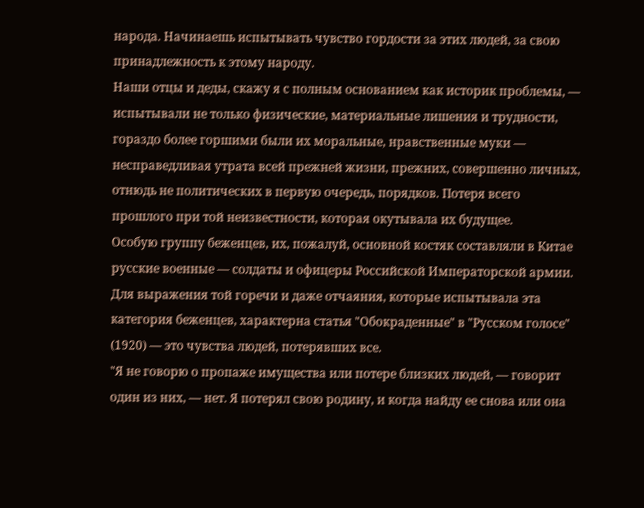народа. Начинаешь испытывать чувство гордости за этих людей, за свою принадлежность к этому народу.
Наши отцы и деды, скажу я с полным основанием как историк проблемы, — испытывали не только физические, материальные лишения и трудности, гораздо более горшими были их моральные, нравственные муки — несправедливая утрата всей прежней жизни, прежних, совершенно личных, отнюдь не политических в первую очередь, порядков. Потеря всего прошлого при той неизвестности, которая окутывала их будущее.
Особую группу беженцев, их, пожалуй, основной костяк составляли в Китае русские военные — солдаты и офицеры Российской Императорской армии. Для выражения той горечи и даже отчаяния, которые испытывала эта категория беженцев, характерна статья "Обокраденные" в "Русском голосе" (1920) — это чувства людей, потерявших все.
"Я не говорю о пропаже имущества или потере близких людей, — говорит один из них, — нет. Я потерял свою родину, и когда найду ее снова или она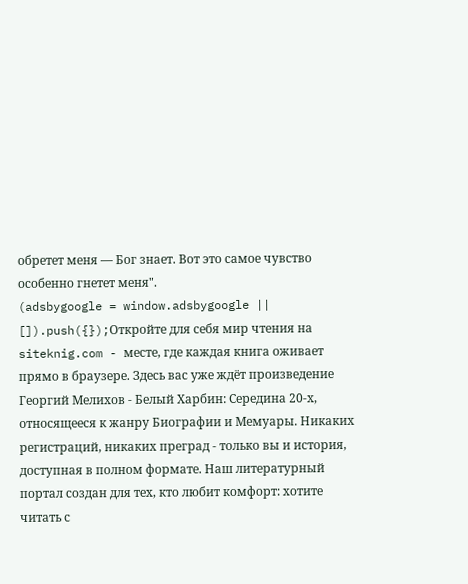обретет меня — Бог знает. Вот это самое чувство особенно гнетет меня".
(adsbygoogle = window.adsbygoogle || []).push({});Откройте для себя мир чтения на siteknig.com - месте, где каждая книга оживает прямо в браузере. Здесь вас уже ждёт произведение Георгий Мелихов - Белый Харбин: Середина 20-х, относящееся к жанру Биографии и Мемуары. Никаких регистраций, никаких преград - только вы и история, доступная в полном формате. Наш литературный портал создан для тех, кто любит комфорт: хотите читать с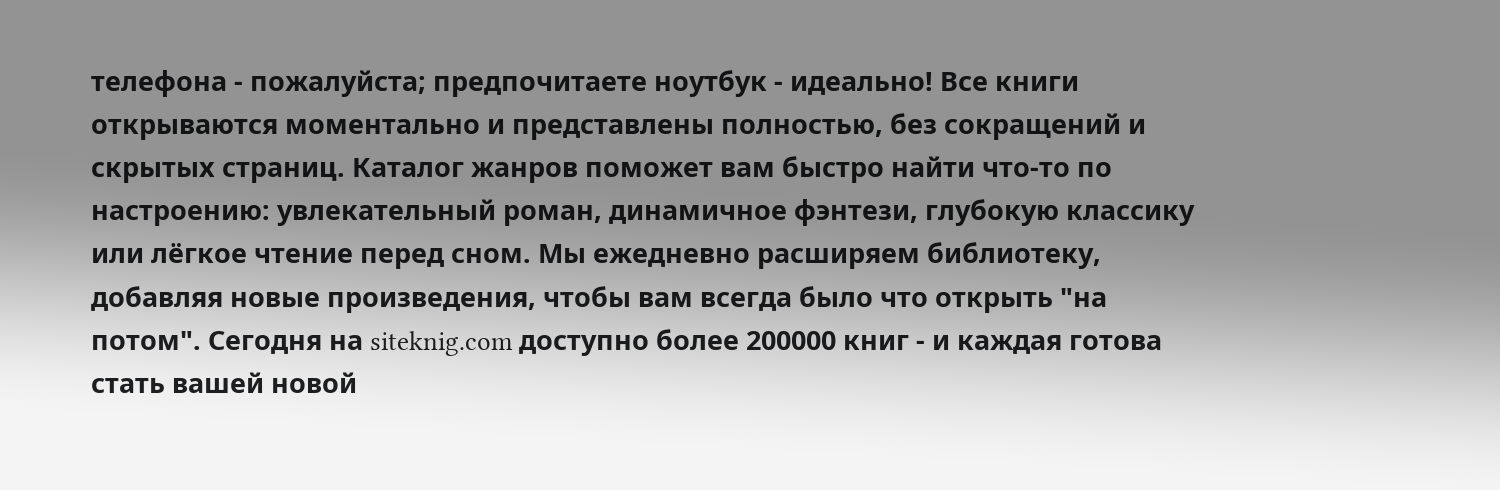телефона - пожалуйста; предпочитаете ноутбук - идеально! Все книги открываются моментально и представлены полностью, без сокращений и скрытых страниц. Каталог жанров поможет вам быстро найти что-то по настроению: увлекательный роман, динамичное фэнтези, глубокую классику или лёгкое чтение перед сном. Мы ежедневно расширяем библиотеку, добавляя новые произведения, чтобы вам всегда было что открыть "на потом". Сегодня на siteknig.com доступно более 200000 книг - и каждая готова стать вашей новой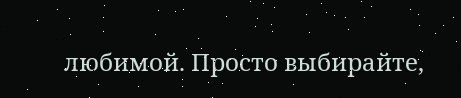любимой. Просто выбирайте,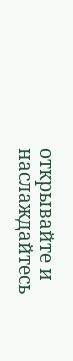открывайте и наслаждайтесь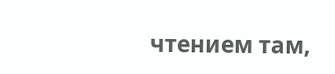чтением там,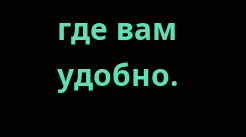где вам удобно.